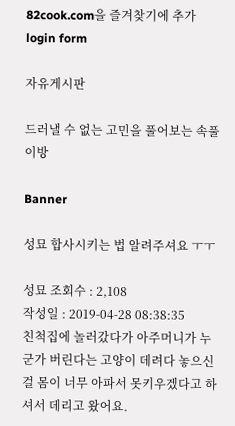82cook.com을 즐겨찾기에 추가
login form

자유게시판

드러낼 수 없는 고민을 풀어보는 속풀이방

Banner

성묘 합사시키는 법 알려주셔요 ㅜㅜ

성묘 조회수 : 2,108
작성일 : 2019-04-28 08:38:35
친척집에 놀러갔다가 아주머니가 누군가 버린다는 고양이 데려다 놓으신걸 몸이 너무 아파서 못키우겠다고 하셔서 데리고 왔어요.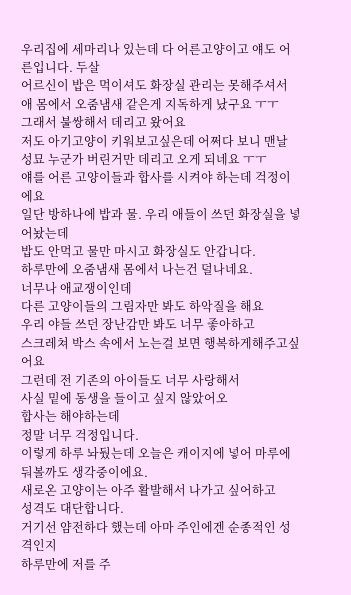우리집에 세마리나 있는데 다 어른고양이고 얘도 어른입니다. 두살
어르신이 밥은 먹이셔도 화장실 관리는 못해주셔서 애 몸에서 오줌냄새 같은게 지독하게 났구요 ㅜㅜ
그래서 불쌍해서 데리고 왔어요
저도 아기고양이 키워보고싶은데 어쩌다 보니 맨날 성묘 누군가 버린거만 데리고 오게 되네요 ㅜㅜ
얘를 어른 고양이들과 합사를 시켜야 하는데 걱정이에요
일단 방하나에 밥과 물. 우리 애들이 쓰던 화장실을 넣어놨는데
밥도 안먹고 물만 마시고 화장실도 안갑니다.
하루만에 오줌냄새 몸에서 나는건 덜나네요.
너무나 애교쟁이인데
다른 고양이들의 그림자만 봐도 하악질을 해요
우리 야들 쓰던 장난감만 봐도 너무 좋아하고
스크레쳐 박스 속에서 노는걸 보면 행복하게해주고싶어요
그런데 전 기존의 아이들도 너무 사랑해서
사실 밑에 동생을 들이고 싶지 않았어오
합사는 해야하는데
정말 너무 걱정입니다.
이렇게 하루 놔뒀는데 오늘은 캐이지에 넣어 마루에 둬볼까도 생각중이에요.
새로온 고양이는 아주 활발해서 나가고 싶어하고
성격도 대단합니다.
거기선 얌전하다 했는데 아마 주인에겐 순종적인 성격인지
하루만에 저를 주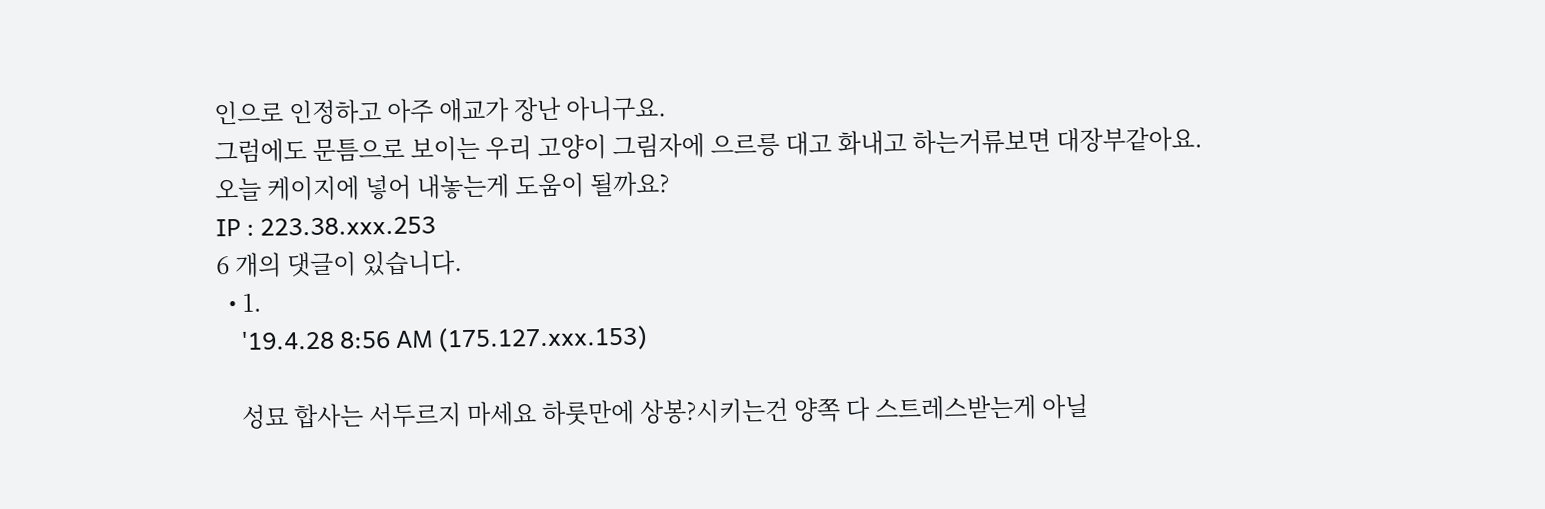인으로 인정하고 아주 애교가 장난 아니구요.
그럼에도 문틈으로 보이는 우리 고양이 그림자에 으르릉 대고 화내고 하는거류보면 대장부같아요.
오늘 케이지에 넣어 내놓는게 도움이 될까요?
IP : 223.38.xxx.253
6 개의 댓글이 있습니다.
  • 1.
    '19.4.28 8:56 AM (175.127.xxx.153)

    성묘 합사는 서두르지 마세요 하룻만에 상봉?시키는건 양쪽 다 스트레스받는게 아닐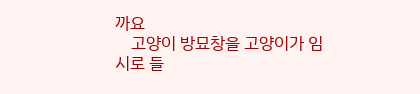까요
    고양이 방묘창을 고양이가 임시로 들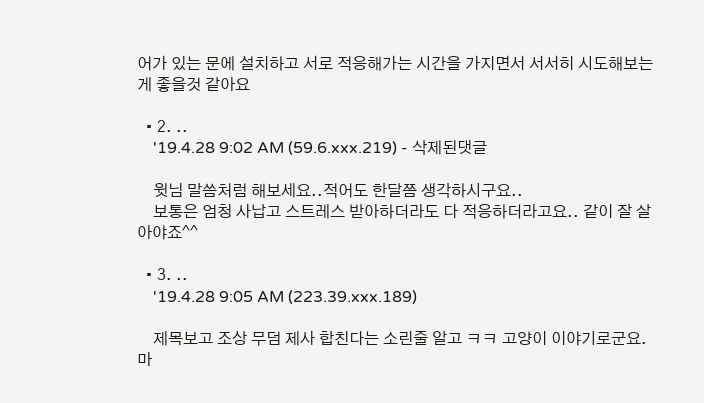어가 있는 문에 설치하고 서로 적응해가는 시간을 가지면서 서서히 시도해보는게 좋을것 같아요

  • 2. ..
    '19.4.28 9:02 AM (59.6.xxx.219) - 삭제된댓글

    윗님 말씀처럼 해보세요..적어도 한달쯤 생각하시구요..
    보통은 엄청 사납고 스트레스 받아하더라도 다 적응하더라고요.. 같이 잘 살아야죠^^

  • 3. ..
    '19.4.28 9:05 AM (223.39.xxx.189)

    제목보고 조상 무덤 제사 합친다는 소린줄 알고 ㅋㅋ 고양이 이야기로군요. 마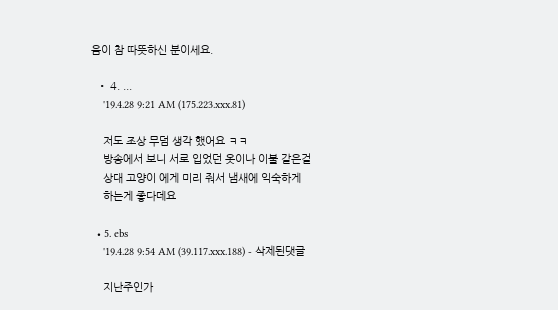음이 참 따뜻하신 분이세요.

  • 4. ...
    '19.4.28 9:21 AM (175.223.xxx.81)

    저도 조상 무덤 생각 했어요 ㅋㅋ
    방송에서 보니 서로 입었던 옷이나 이불 같은걸
    상대 고양이 에게 미리 줘서 냄새에 익숙하게
    하는게 좋다데요

  • 5. ebs
    '19.4.28 9:54 AM (39.117.xxx.188) - 삭제된댓글

    지난주인가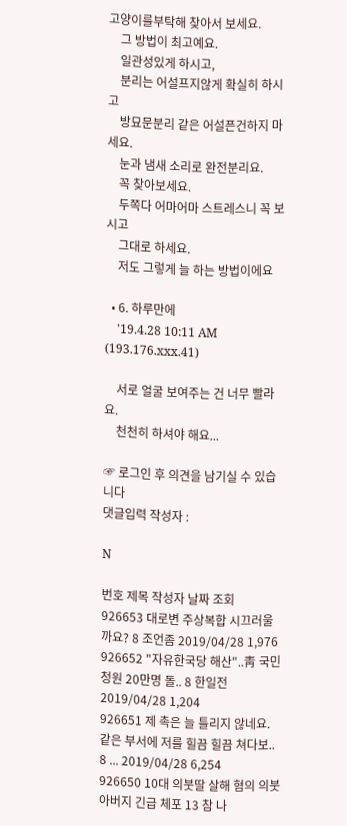고양이를부탁해 찾아서 보세요.
    그 방법이 최고예요.
    일관성있게 하시고,
    분리는 어설프지않게 확실히 하시고
    방묘문분리 같은 어설픈건하지 마세요.
    눈과 냄새 소리로 완전분리요.
    꼭 찾아보세요.
    두쪽다 어마어마 스트레스니 꼭 보시고
    그대로 하세요.
    저도 그렇게 늘 하는 방법이에요

  • 6. 하루만에
    '19.4.28 10:11 AM (193.176.xxx.41)

    서로 얼굴 보여주는 건 너무 빨라요.
    천천히 하셔야 해요...

☞ 로그인 후 의견을 남기실 수 있습니다
댓글입력 작성자 :

N

번호 제목 작성자 날짜 조회
926653 대로변 주상복합 시끄러울까요? 8 조언좀 2019/04/28 1,976
926652 "자유한국당 해산"..靑 국민청원 20만명 돌.. 8 한일전 2019/04/28 1,204
926651 제 촉은 늘 틀리지 않네요. 같은 부서에 저를 힐끔 힐끔 쳐다보.. 8 ... 2019/04/28 6,254
926650 10대 의붓딸 살해 혐의 의붓아버지 긴급 체포 13 참 나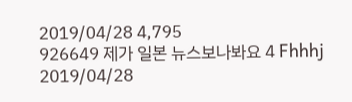2019/04/28 4,795
926649 제가 일본 뉴스보나봐요 4 Fhhhj 2019/04/28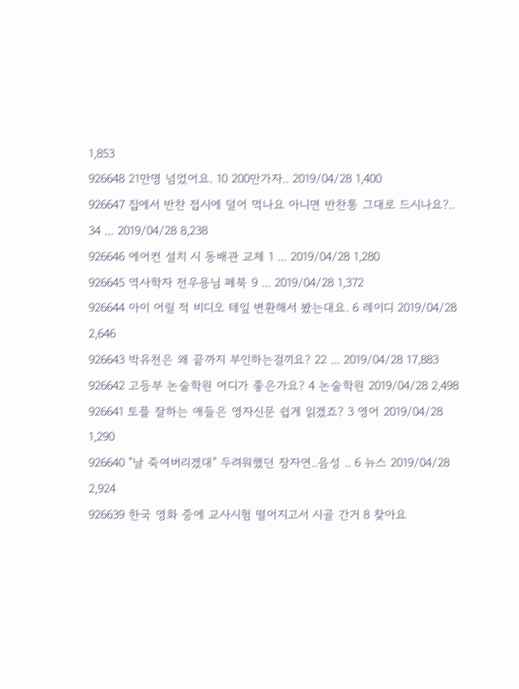1,853
926648 21만명 넘었어요. 10 200만가자.. 2019/04/28 1,400
926647 집에서 반찬 접시에 덜어 먹나요 아니면 반찬통 그대로 드시나요?.. 34 ... 2019/04/28 8,238
926646 에어컨 설치 시 동배관 교체 1 ... 2019/04/28 1,280
926645 역사학자 전우용님 페북 9 ... 2019/04/28 1,372
926644 아이 어릴 적 비디오 테잎 변환해서 봤는대요. 6 레이디 2019/04/28 2,646
926643 박유천은 왜 끝까지 부인하는걸끼요? 22 ... 2019/04/28 17,883
926642 고등부 논술학원 어디가 좋은가요? 4 논술학원 2019/04/28 2,498
926641 토플 잘하는 애들은 영자신문 쉽게 읽겠죠? 3 영어 2019/04/28 1,290
926640 "날 죽여버리겠대" 두려워했던 장자연..음성 .. 6 뉴스 2019/04/28 2,924
926639 한국 영화 중에 교사시험 떨어지고서 시골 간거 8 찾아요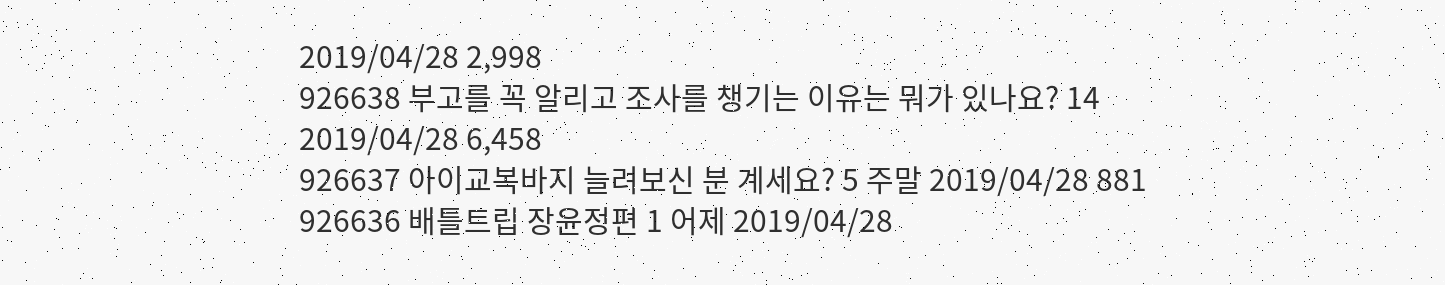2019/04/28 2,998
926638 부고를 꼭 알리고 조사를 챙기는 이유는 뭐가 있나요? 14 2019/04/28 6,458
926637 아이교복바지 늘려보신 분 계세요? 5 주말 2019/04/28 881
926636 배틀트립 장윤정편 1 어제 2019/04/28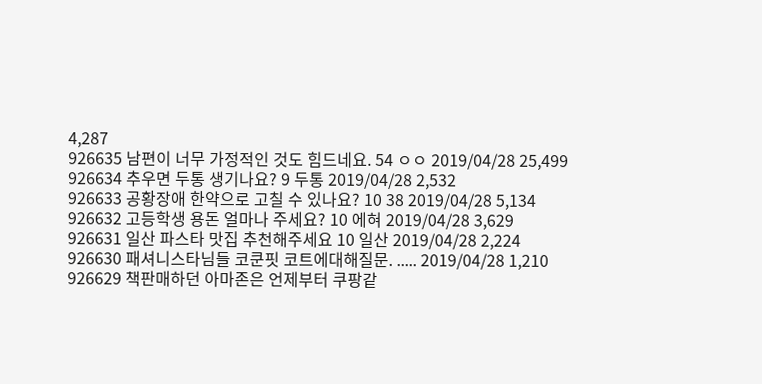4,287
926635 남편이 너무 가정적인 것도 힘드네요. 54 ㅇㅇ 2019/04/28 25,499
926634 추우면 두통 생기나요? 9 두통 2019/04/28 2,532
926633 공황장애 한약으로 고칠 수 있나요? 10 38 2019/04/28 5,134
926632 고등학생 용돈 얼마나 주세요? 10 에혀 2019/04/28 3,629
926631 일산 파스타 맛집 추천해주세요 10 일산 2019/04/28 2,224
926630 패셔니스타님들 코쿤핏 코트에대해질문. ..... 2019/04/28 1,210
926629 책판매하던 아마존은 언제부터 쿠팡같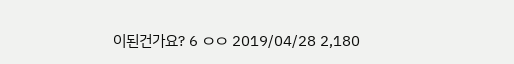이된건가요? 6 ㅇㅇ 2019/04/28 2,180